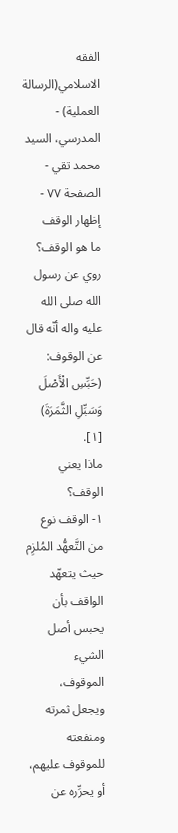الفقه الاسلامي(الرسالة العملية) - المدرسي، السيد محمد تقي - الصفحة ٧٧ - إظهار الوقف
ما هو الوقف؟
روي عن رسول الله صلى الله عليه واله أنّه قال عن الوقوف:
(حَبِّسِ الْأَصْلَ وَسَبِّلِ الثَّمَرَةَ) [١].
ماذا يعني الوقف؟
١- الوقف نوع من التَّعهُّد المُلزِم حيث يتعهّد الواقف بأن يحبس أصل الشيء الموقوف، ويجعل ثمرته ومنفعته للموقوف عليهم، أو يحرِّره عن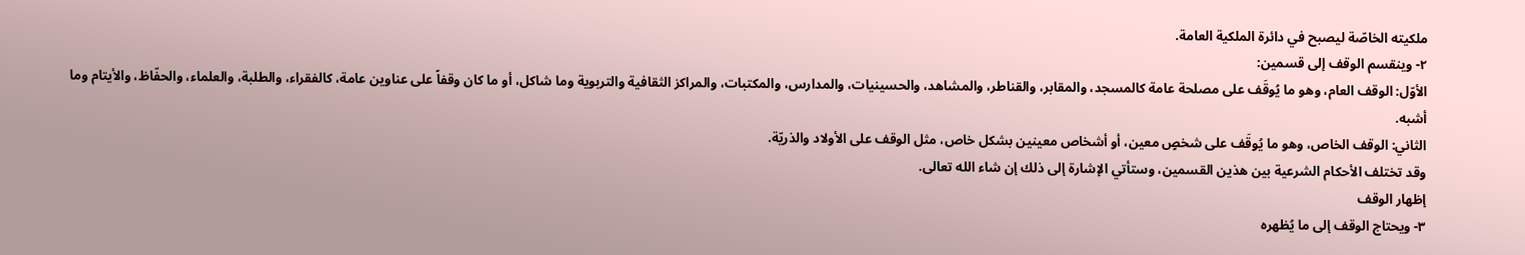ملكيته الخاصّة ليصبح في دائرة الملكية العامة.
٢- وينقسم الوقف إلى قسمين:
الأوّل: الوقف العام، وهو ما يُوقَف على مصلحة عامة كالمسجد، والمقابر، والقناطر، والمشاهد، والحسينيات، والمدارس، والمكتبات، والمراكز الثقافية والتربوية وما شاكل، أو ما كان وقفاً على عناوين عامة، كالفقراء، والطلبة، والعلماء، والحفّاظ، والأيتام وما أشبه.
الثاني: الوقف الخاص، وهو ما يُوقَف على شخصٍ معين، أو أشخاص معينين بشكل خاص، مثل الوقف على الأولاد والذريّة.
وقد تختلف الأحكام الشرعية بين هذين القسمين، وستأتي الإشارة إلى ذلك إن شاء الله تعالى.
إظهار الوقف
٣- ويحتاج الوقف إلى ما يُظهره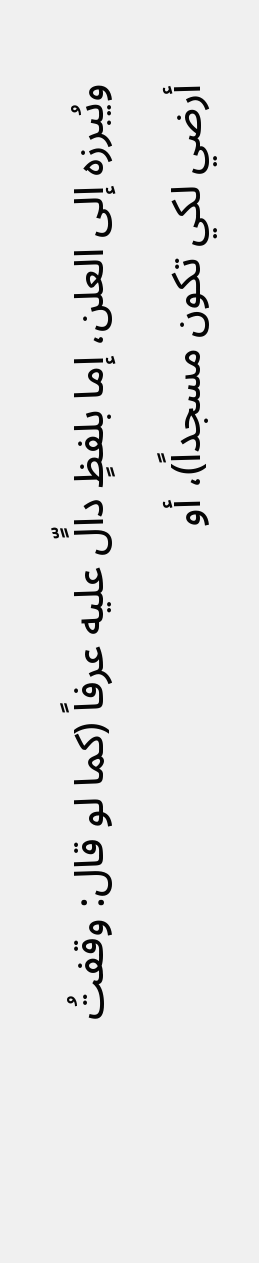ويُبرزه إلى العلن، إما بلفظٍ دالٍّ عليه عرفاً (كما لو قال: وقفتُ أرضي لكي تكون مسجداً)، أو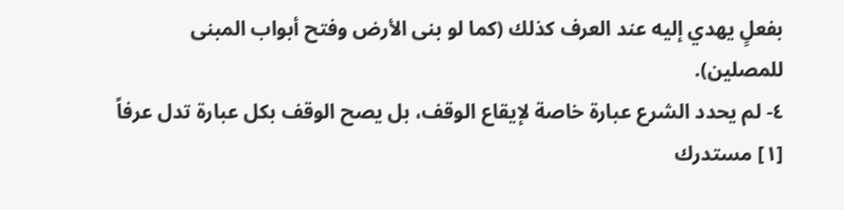بفعلٍ يهدي إليه عند العرف كذلك (كما لو بنى الأرض وفتح أبواب المبنى للمصلين).
٤- لم يحدد الشرع عبارة خاصة لإيقاع الوقف، بل يصح الوقف بكل عبارة تدل عرفاً
[١] مستدرك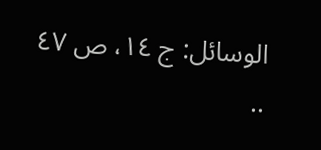الوسائل: ج ١٤، ص ٤٧ ..